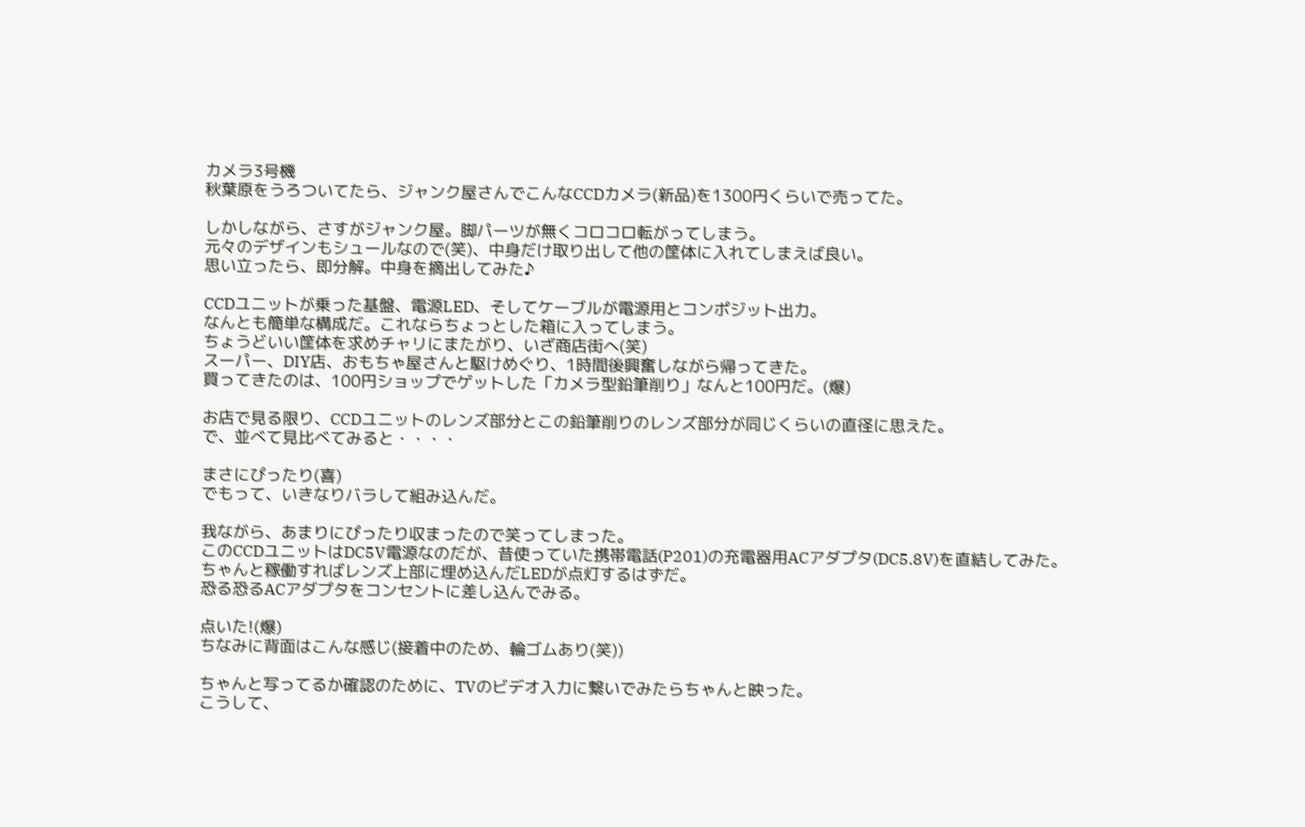カメラ3号機
秋葉原をうろついてたら、ジャンク屋さんでこんなCCDカメラ(新品)を1300円くらいで売ってた。

しかしながら、さすがジャンク屋。脚パーツが無くコロコロ転がってしまう。
元々のデザインもシュールなので(笑)、中身だけ取り出して他の筐体に入れてしまえば良い。
思い立ったら、即分解。中身を摘出してみた♪

CCDユニットが乗った基盤、電源LED、そしてケーブルが電源用とコンポジット出力。
なんとも簡単な構成だ。これならちょっとした箱に入ってしまう。
ちょうどいい筐体を求めチャリにまたがり、いざ商店街へ(笑)
スーパー、DIY店、おもちゃ屋さんと駆けめぐり、1時間後興奮しながら帰ってきた。
買ってきたのは、100円ショップでゲットした「カメラ型鉛筆削り」なんと100円だ。(爆)

お店で見る限り、CCDユニットのレンズ部分とこの鉛筆削りのレンズ部分が同じくらいの直径に思えた。
で、並べて見比べてみると・・・・

まさにぴったり(喜)
でもって、いきなりバラして組み込んだ。

我ながら、あまりにぴったり収まったので笑ってしまった。
このCCDユニットはDC5V電源なのだが、昔使っていた携帯電話(P201)の充電器用ACアダプタ(DC5.8V)を直結してみた。
ちゃんと稼働すればレンズ上部に埋め込んだLEDが点灯するはずだ。
恐る恐るACアダプタをコンセントに差し込んでみる。

点いた!(爆)
ちなみに背面はこんな感じ(接着中のため、輪ゴムあり(笑))

ちゃんと写ってるか確認のために、TVのビデオ入力に繋いでみたらちゃんと映った。
こうして、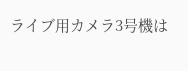ライブ用カメラ3号機は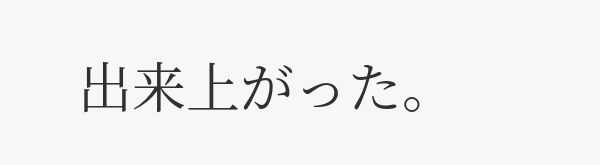出来上がった。